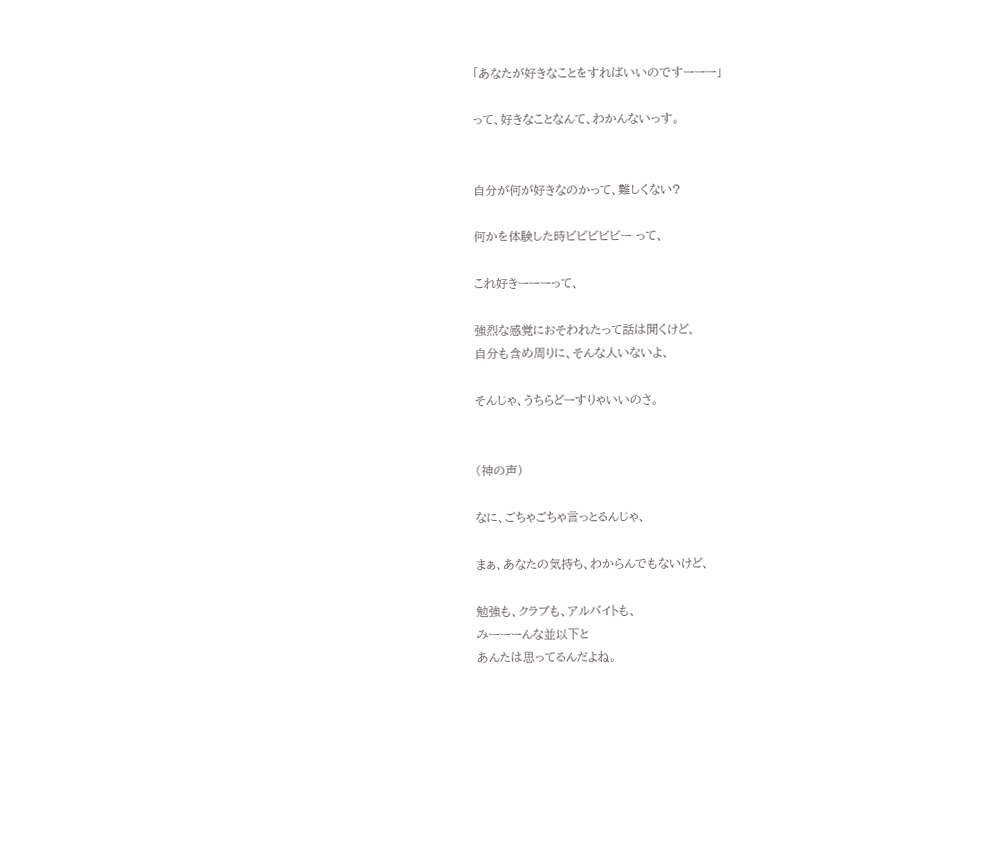「あなたが好きなことをすればいいのですーーー」

って、好きなことなんて、わかんないっす。


自分が何が好きなのかって、難しくない?

何かを体験した時ビビビビビー って、

これ好きーーーって、

強烈な感覚におそわれたって話は聞くけど、
自分も含め周りに、そんな人いないよ、

そんじゃ、うちらどーすりゃいいのさ。


(神の声)

なに、ごちゃごちゃ言っとるんじゃ、

まぁ、あなたの気持ち、わからんでもないけど、

勉強も、クラブも、アルバイトも、
みーーーんな並以下と
あんたは思ってるんだよね。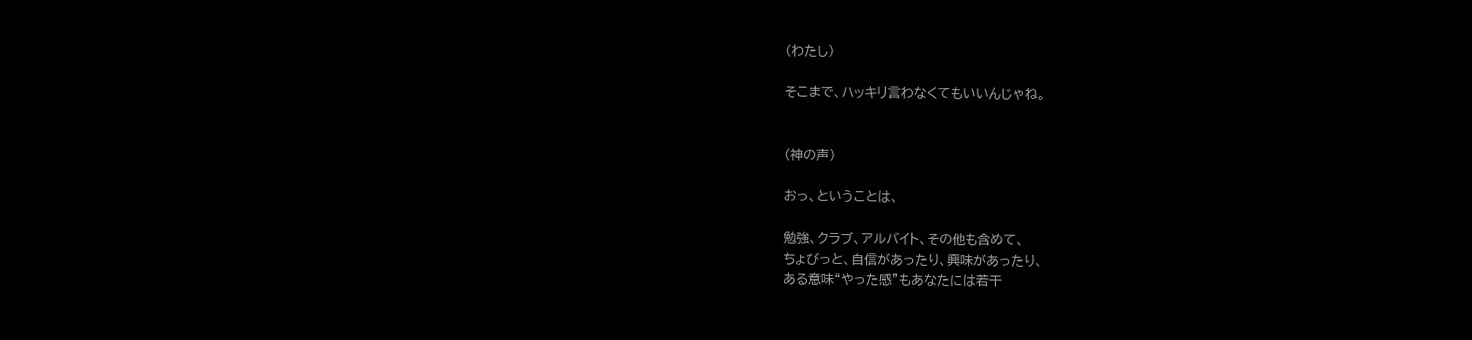(わたし)

そこまで、ハッキリ言わなくてもいいんじゃね。


(神の声)

おっ、ということは、

勉強、クラブ、アルバイト、その他も含めて、
ちょびっと、自信があったり、興味があったり、
ある意味“やった感”もあなたには若干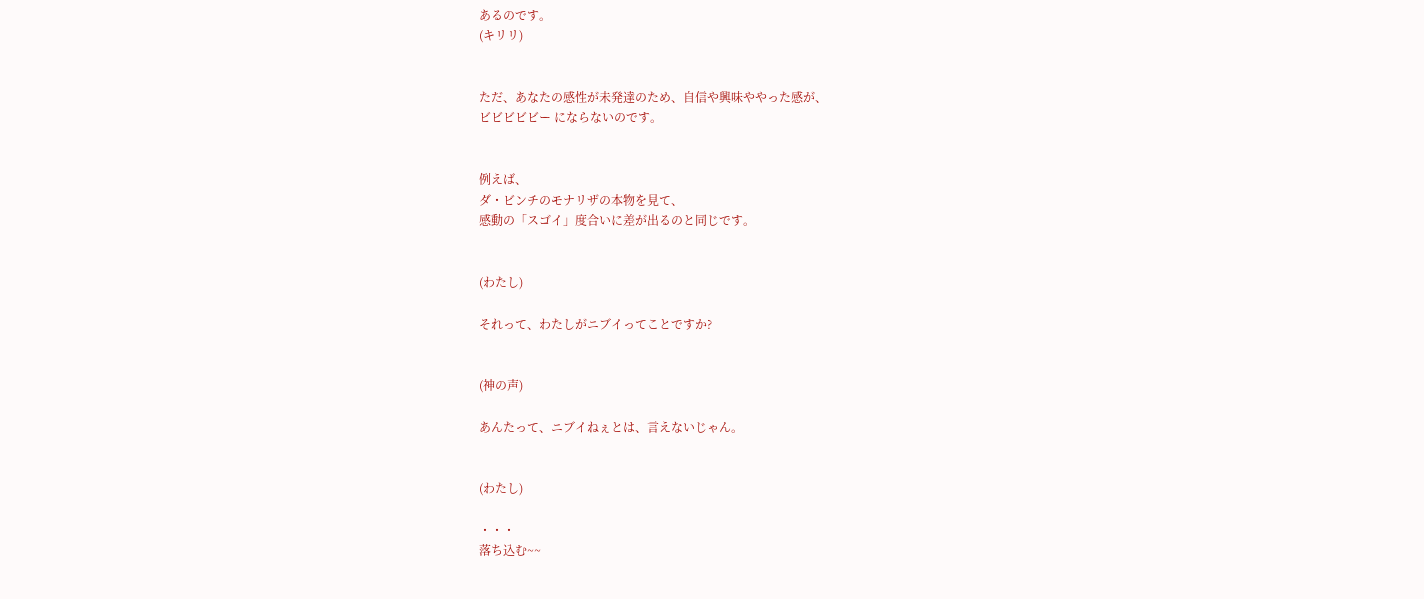あるのです。
(キリリ)


ただ、あなたの感性が未発達のため、自信や興味ややった感が、
ビビビビビー にならないのです。


例えば、
ダ・ビンチのモナリザの本物を見て、
感動の「スゴイ」度合いに差が出るのと同じです。


(わたし)

それって、わたしがニブイってことですか?


(神の声)

あんたって、ニブイねぇとは、言えないじゃん。


(わたし)

・・・
落ち込む~~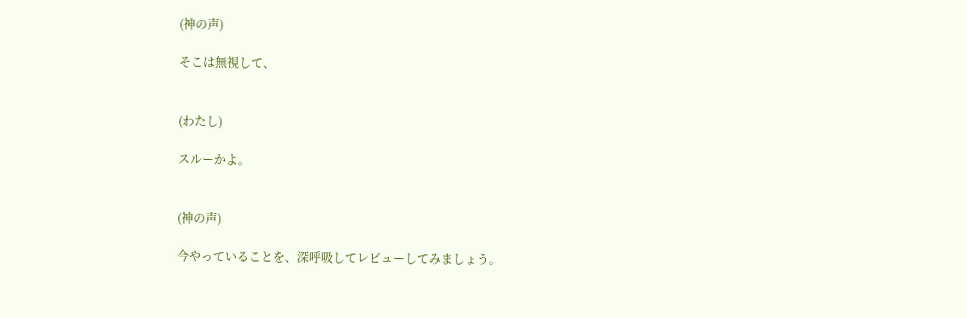(神の声)

そこは無視して、


(わたし)

スルーかよ。


(神の声)

今やっていることを、深呼吸してレビューしてみましょう。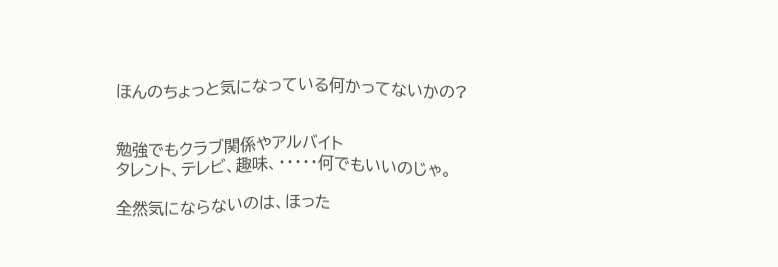ほんのちょっと気になっている何かってないかの?


勉強でもクラブ関係やアルバイト
タレント、テレビ、趣味、・・・・・何でもいいのじゃ。

全然気にならないのは、ほった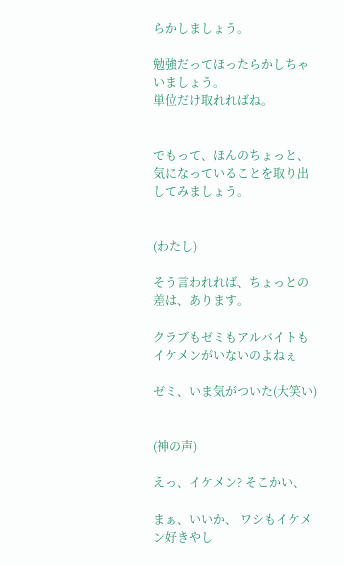らかしましょう。

勉強だってほったらかしちゃいましょう。
単位だけ取れればね。


でもって、ほんのちょっと、
気になっていることを取り出してみましょう。


(わたし)

そう言われれば、ちょっとの差は、あります。

クラブもゼミもアルバイトもイケメンがいないのよねぇ

ゼミ、いま気がついた(大笑い)


(神の声)

えっ、イケメン? そこかい、

まぁ、いいか、 ワシもイケメン好きやし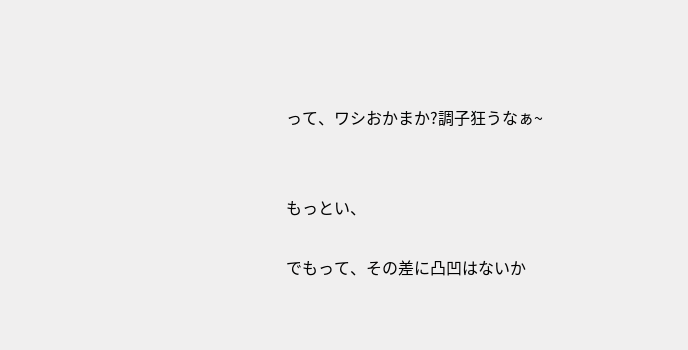って、ワシおかまか?調子狂うなぁ~


もっとい、

でもって、その差に凸凹はないか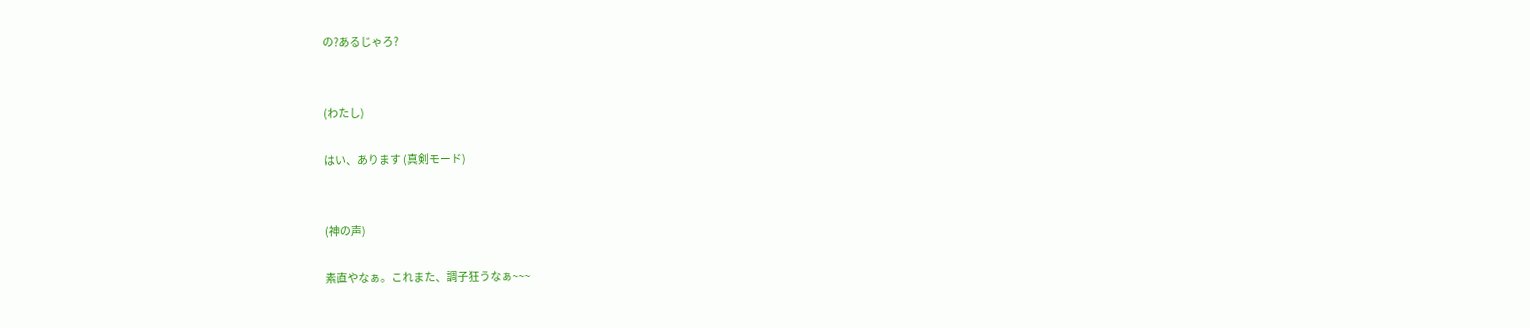の?あるじゃろ?


(わたし)

はい、あります (真剣モード)


(神の声)

素直やなぁ。これまた、調子狂うなぁ~~~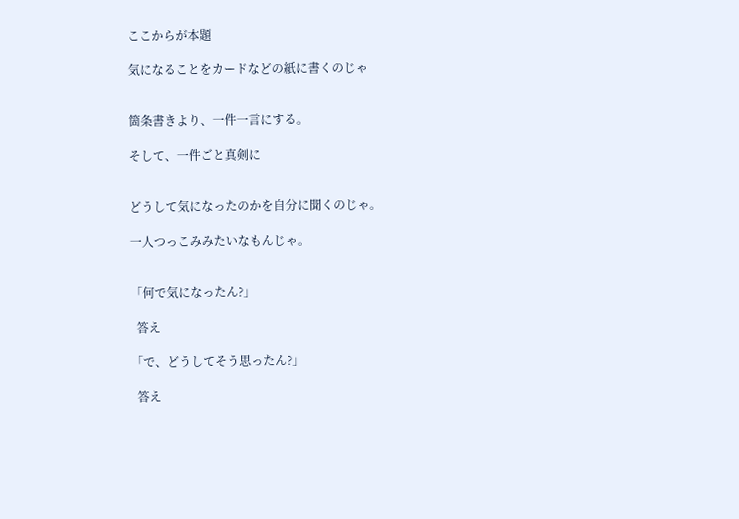ここからが本題

気になることをカードなどの紙に書くのじゃ


箇条書きより、一件一言にする。

そして、一件ごと真剣に


どうして気になったのかを自分に聞くのじゃ。

一人つっこみみたいなもんじゃ。


「何で気になったん?」

  答え

「で、どうしてそう思ったん?」

  答え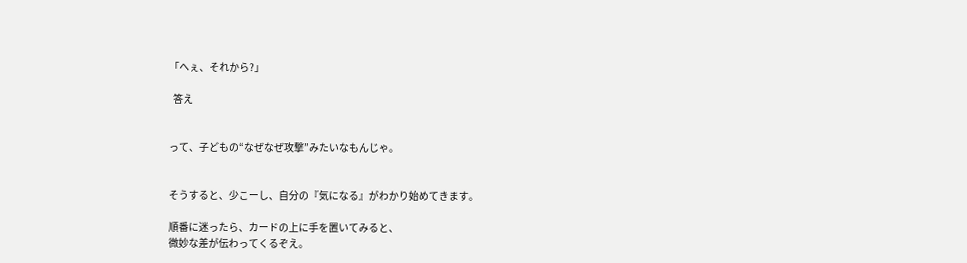「へぇ、それから?」

  答え


って、子どもの“なぜなぜ攻撃”みたいなもんじゃ。


そうすると、少こーし、自分の『気になる』がわかり始めてきます。

順番に迷ったら、カードの上に手を置いてみると、
微妙な差が伝わってくるぞえ。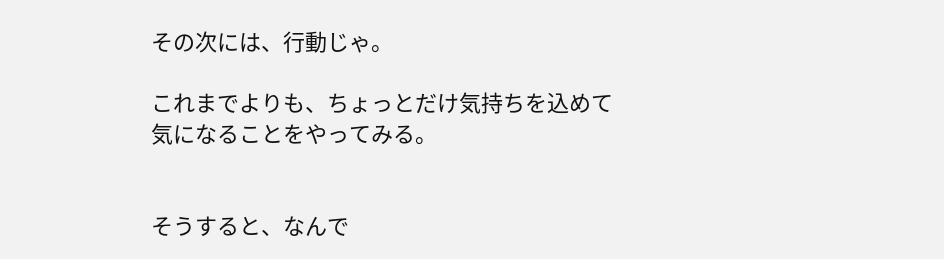その次には、行動じゃ。

これまでよりも、ちょっとだけ気持ちを込めて
気になることをやってみる。


そうすると、なんで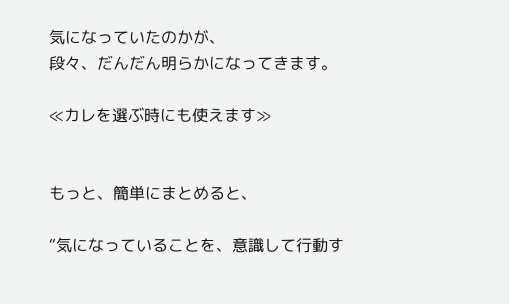気になっていたのかが、
段々、だんだん明らかになってきます。

≪カレを選ぶ時にも使えます≫


もっと、簡単にまとめると、

“気になっていることを、意識して行動す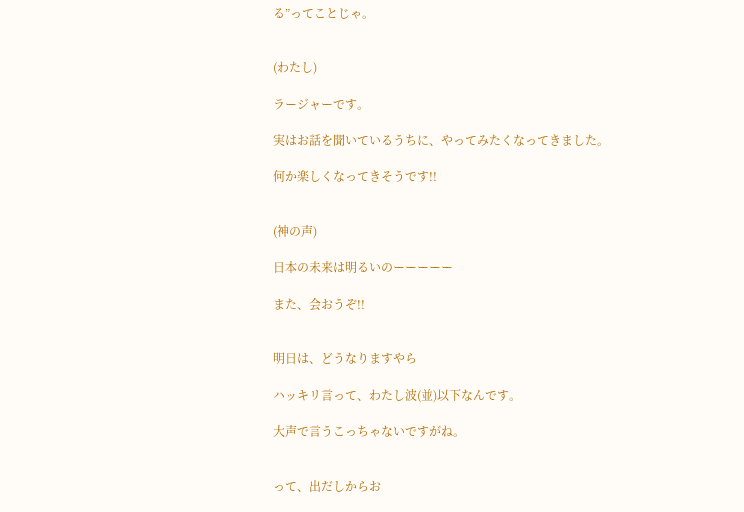る”ってことじゃ。


(わたし)

ラージャーです。

実はお話を聞いているうちに、やってみたくなってきました。

何か楽しくなってきそうです!!


(神の声)

日本の未来は明るいのーーーーー

また、会おうぞ!!


明日は、どうなりますやら

ハッキリ言って、わたし波(並)以下なんです。

大声で言うこっちゃないですがね。


って、出だしからお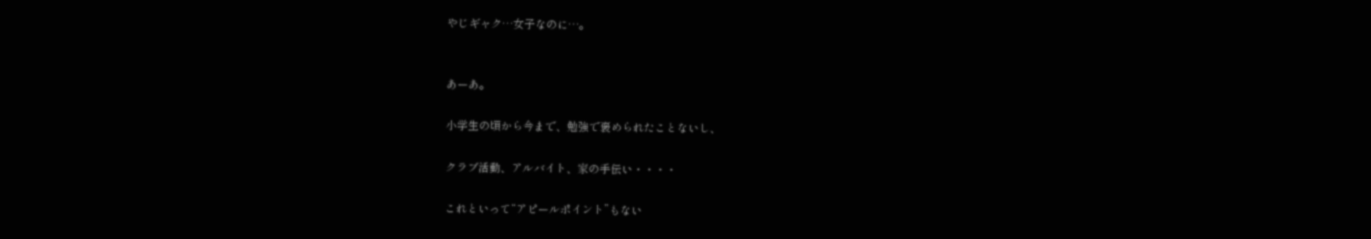やじギャク…女子なのに…。


あーあ。

小学生の頃から今まで、勉強で褒められたことないし、

クラブ活動、アルバイト、家の手伝い・・・・

これといって“アピールポイント”もない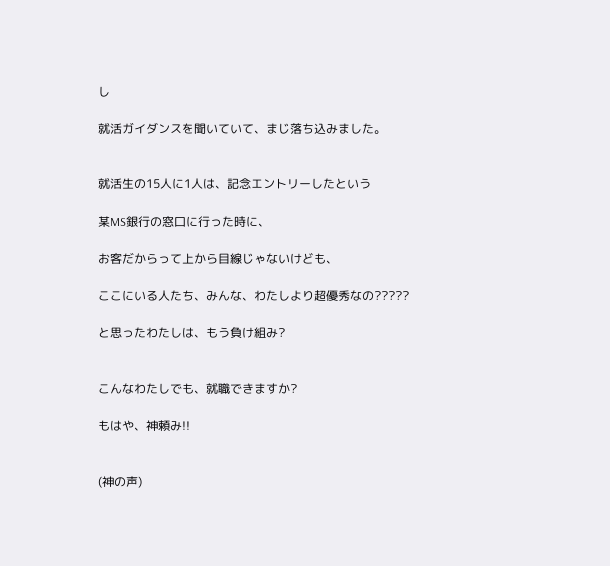し

就活ガイダンスを聞いていて、まじ落ち込みました。


就活生の15人に1人は、記念エントリーしたという

某MS銀行の窓口に行った時に、

お客だからって上から目線じゃないけども、

ここにいる人たち、みんな、わたしより超優秀なの?????

と思ったわたしは、もう負け組み?


こんなわたしでも、就職できますか?

もはや、神頼み!!


(神の声)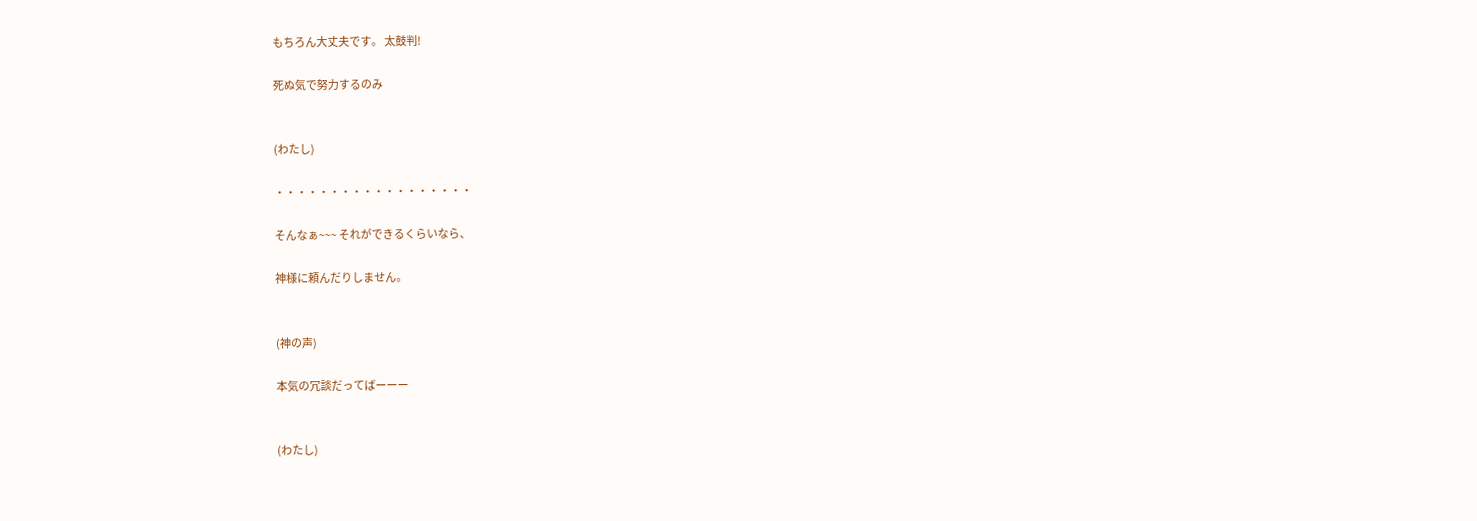もちろん大丈夫です。 太鼓判!

死ぬ気で努力するのみ


(わたし)

・・・・・・・・・・・・・・・・・・

そんなぁ~~~ それができるくらいなら、

神様に頼んだりしません。


(神の声)

本気の冗談だってばーーー


(わたし)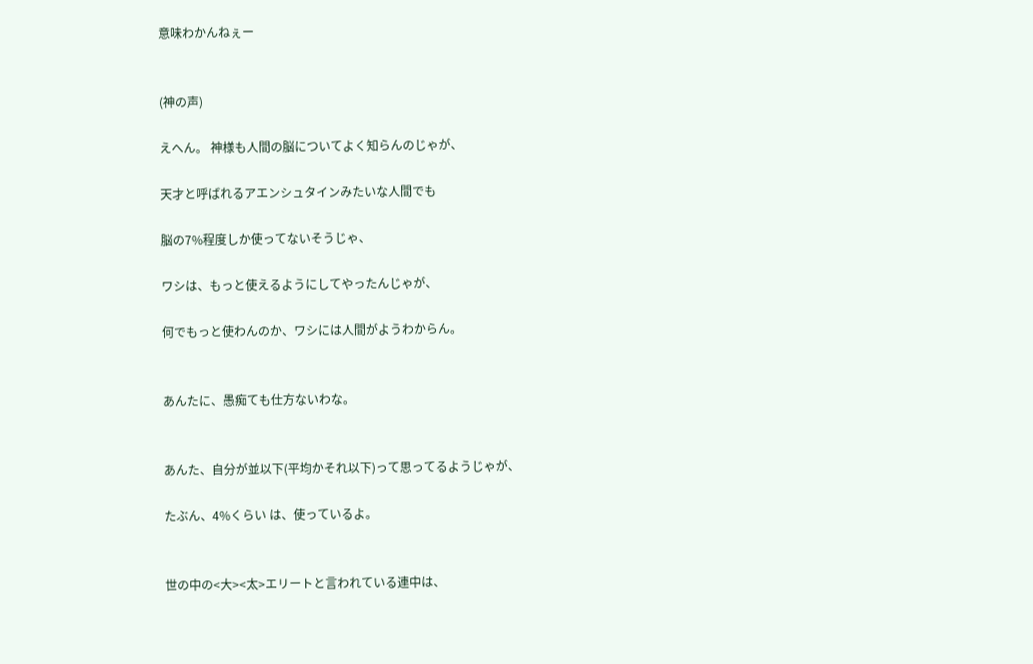意味わかんねぇー


(神の声)

えへん。 神様も人間の脳についてよく知らんのじゃが、

天才と呼ばれるアエンシュタインみたいな人間でも

脳の7%程度しか使ってないそうじゃ、

ワシは、もっと使えるようにしてやったんじゃが、

何でもっと使わんのか、ワシには人間がようわからん。


あんたに、愚痴ても仕方ないわな。


あんた、自分が並以下(平均かそれ以下)って思ってるようじゃが、

たぶん、4%くらい は、使っているよ。


世の中の<大><太>エリートと言われている連中は、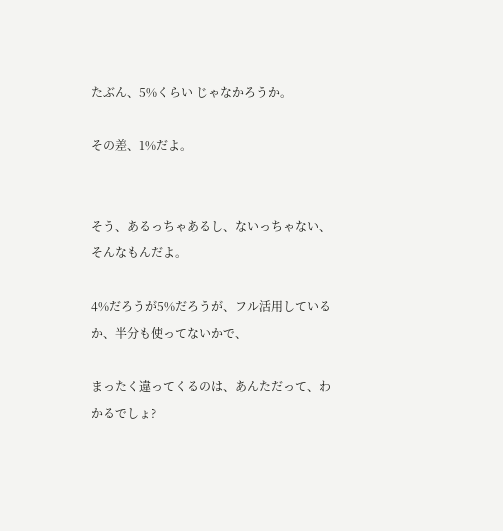たぶん、5%くらい じゃなかろうか。

その差、1%だよ。


そう、あるっちゃあるし、ないっちゃない、そんなもんだよ。

4%だろうが5%だろうが、フル活用しているか、半分も使ってないかで、

まったく違ってくるのは、あんただって、わかるでしょ?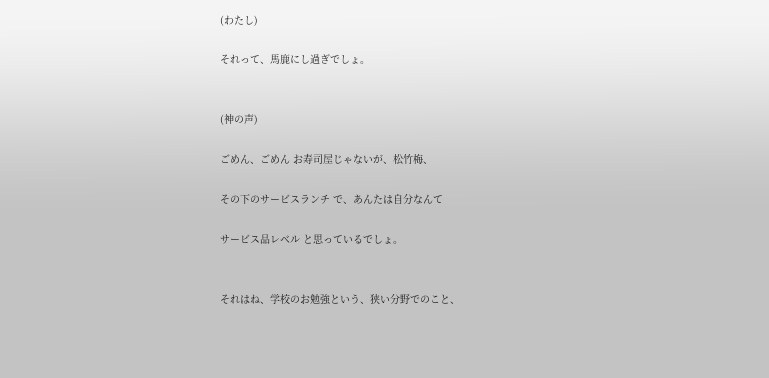(わたし)

それって、馬鹿にし過ぎでしょ。


(神の声)

ごめん、ごめん お寿司屋じゃないが、松竹梅、

その下のサービスランチ で、あんたは自分なんて

サービス品レベル と思っているでしょ。


それはね、学校のお勉強という、狭い分野でのこと、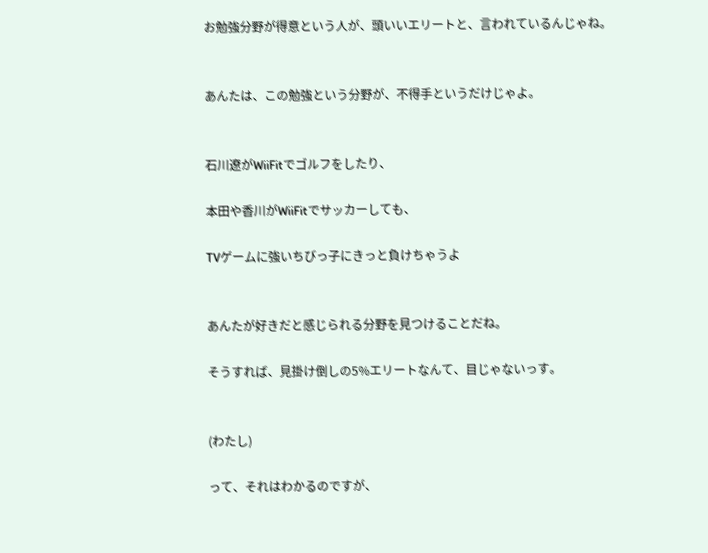お勉強分野が得意という人が、頭いいエリートと、言われているんじゃね。


あんたは、この勉強という分野が、不得手というだけじゃよ。


石川遼がWiiFitでゴルフをしたり、

本田や香川がWiiFitでサッカーしても、

TVゲームに強いちびっ子にきっと負けちゃうよ


あんたが好きだと感じられる分野を見つけることだね。

そうすれば、見掛け倒しの5%エリートなんて、目じゃないっす。


(わたし)

って、それはわかるのですが、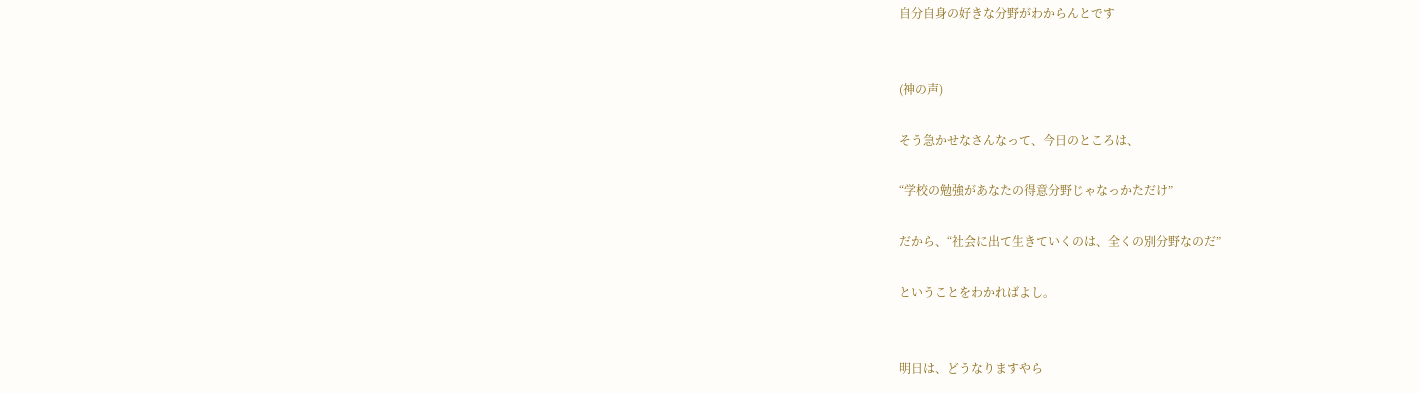自分自身の好きな分野がわからんとです


(神の声)

そう急かせなさんなって、今日のところは、

“学校の勉強があなたの得意分野じゃなっかただけ”

だから、“社会に出て生きていくのは、全くの別分野なのだ”

ということをわかればよし。


明日は、どうなりますやら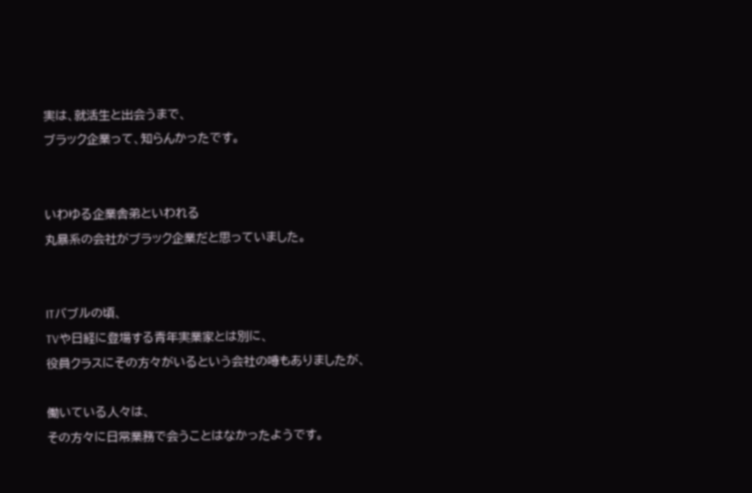実は、就活生と出会うまで、
ブラック企業って、知らんかったです。


いわゆる企業舎弟といわれる
丸暴系の会社がブラック企業だと思っていました。


ITバブルの頃、
TVや日経に登場する青年実業家とは別に、
役員クラスにその方々がいるという会社の噂もありましたが、

働いている人々は、
その方々に日常業務で会うことはなかったようです。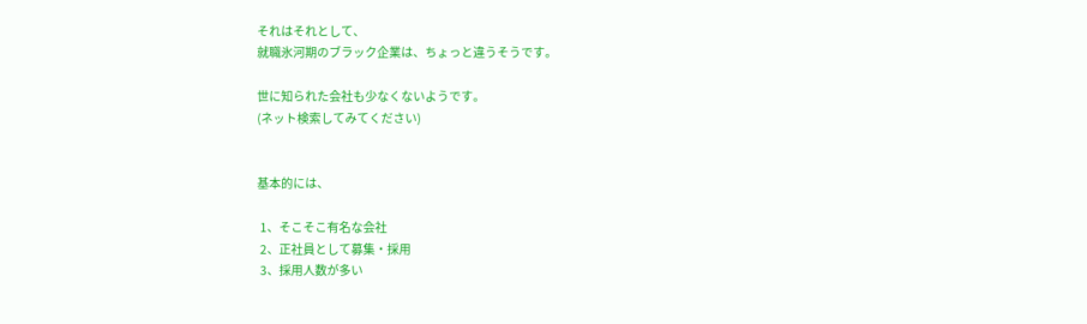それはそれとして、
就職氷河期のブラック企業は、ちょっと違うそうです。

世に知られた会社も少なくないようです。
(ネット検索してみてください)


基本的には、

 1、そこそこ有名な会社
 2、正社員として募集・採用
 3、採用人数が多い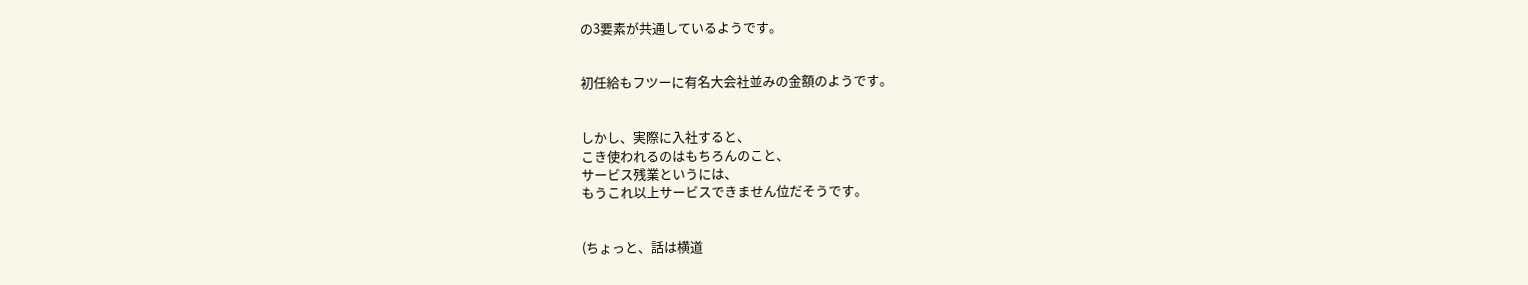の3要素が共通しているようです。


初任給もフツーに有名大会社並みの金額のようです。


しかし、実際に入社すると、
こき使われるのはもちろんのこと、
サービス残業というには、
もうこれ以上サービスできません位だそうです。


(ちょっと、話は横道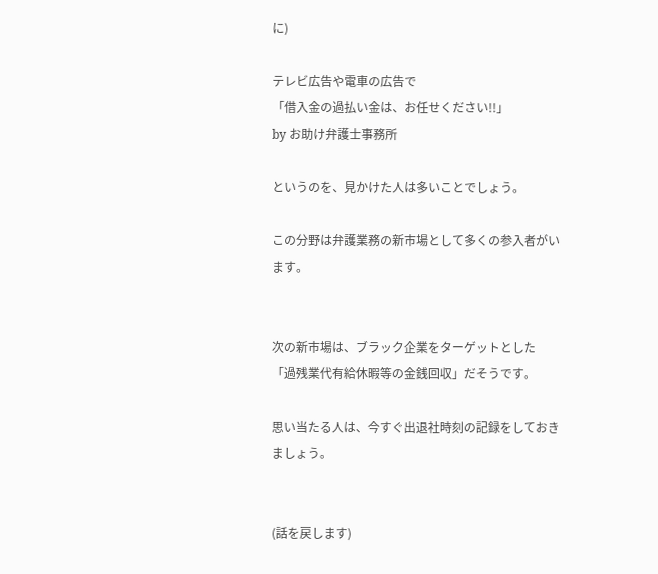に)

テレビ広告や電車の広告で
「借入金の過払い金は、お任せください!!」
by お助け弁護士事務所

というのを、見かけた人は多いことでしょう。

この分野は弁護業務の新市場として多くの参入者がいます。


次の新市場は、ブラック企業をターゲットとした
「過残業代有給休暇等の金銭回収」だそうです。

思い当たる人は、今すぐ出退社時刻の記録をしておきましょう。


(話を戻します)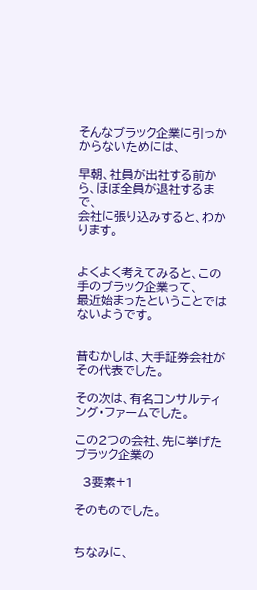そんなブラック企業に引っかからないためには、

早朝、社員が出社する前から、ほぼ全員が退社するまで、
会社に張り込みすると、わかります。


よくよく考えてみると、この手のブラック企業って、
最近始まったということではないようです。


昔むかしは、大手証券会社がその代表でした。

その次は、有名コンサルティング・ファームでした。

この2つの会社、先に挙げたブラック企業の

  3要素+1

そのものでした。


ちなみに、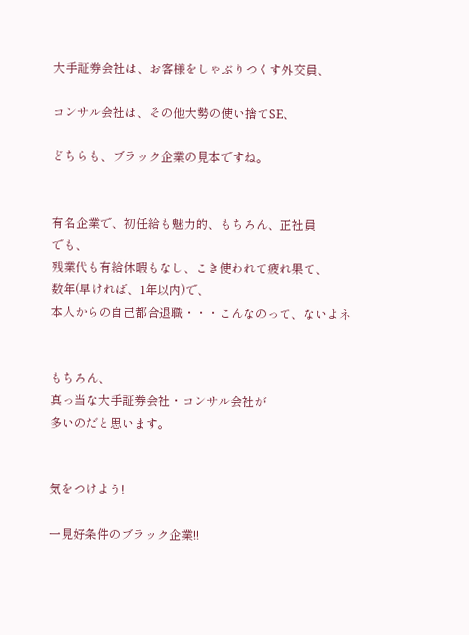大手証券会社は、お客様をしゃぶりつくす外交員、

コンサル会社は、その他大勢の使い捨てSE、

どちらも、ブラック企業の見本ですね。


有名企業で、初任給も魅力的、もちろん、正社員
でも、
残業代も有給休暇もなし、こき使われて疲れ果て、
数年(早ければ、1年以内)で、
本人からの自己都合退職・・・こんなのって、ないよネ


もちろん、
真っ当な大手証券会社・コンサル会社が
多いのだと思います。


気をつけよう!

一見好条件のブラック企業!!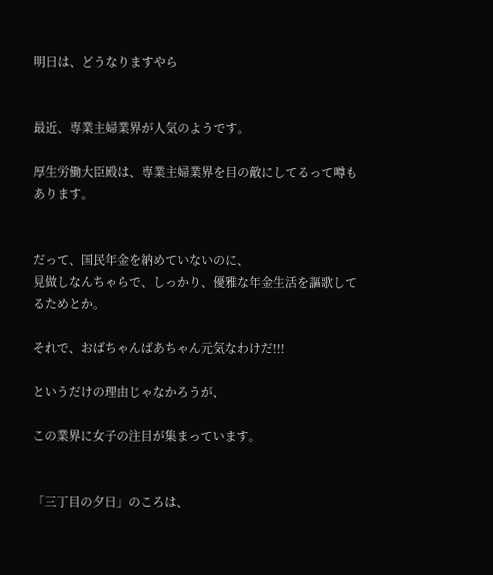明日は、どうなりますやら


最近、専業主婦業界が人気のようです。

厚生労働大臣殿は、専業主婦業界を目の敵にしてるって噂もあります。


だって、国民年金を納めていないのに、
見做しなんちゃらで、しっかり、優雅な年金生活を謳歌してるためとか。

それで、おばちゃんばあちゃん元気なわけだ!!!

というだけの理由じゃなかろうが、

この業界に女子の注目が集まっています。


「三丁目の夕日」のころは、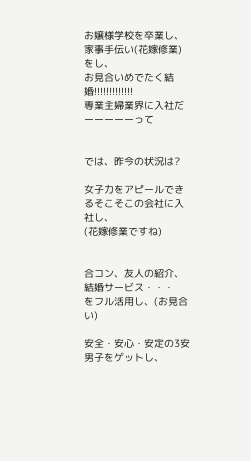お嬢様学校を卒業し、家事手伝い(花嫁修業)をし、
お見合いめでたく結婚!!!!!!!!!!!!!
専業主婦業界に入社だーーーーーって


では、昨今の状況は?

女子力をアピールできるそこそこの会社に入社し、
(花嫁修業ですね)


合コン、友人の紹介、結婚サービス・・・
をフル活用し、(お見合い)

安全・安心・安定の3安男子をゲットし、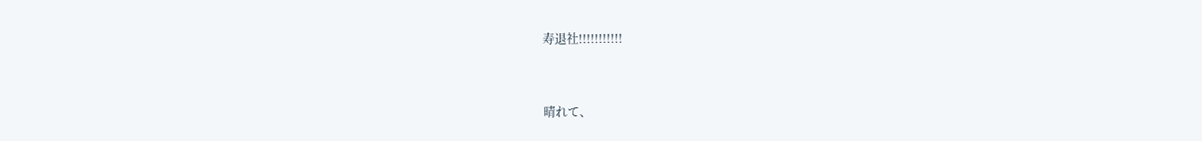寿退社!!!!!!!!!!!


晴れて、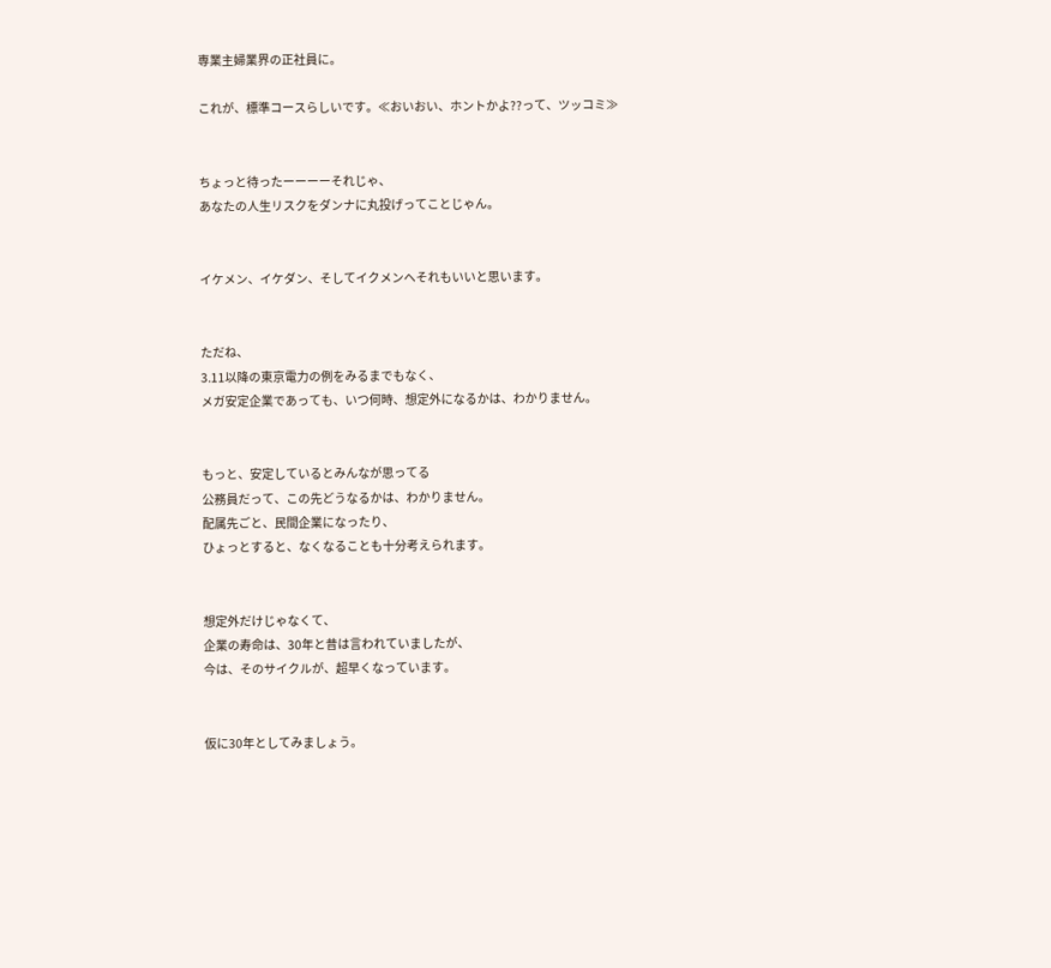専業主婦業界の正社員に。

これが、標準コースらしいです。≪おいおい、ホントかよ??って、ツッコミ≫


ちょっと待ったーーーーそれじゃ、
あなたの人生リスクをダンナに丸投げってことじゃん。


イケメン、イケダン、そしてイクメンへそれもいいと思います。


ただね、
3.11以降の東京電力の例をみるまでもなく、
メガ安定企業であっても、いつ何時、想定外になるかは、わかりません。


もっと、安定しているとみんなが思ってる
公務員だって、この先どうなるかは、わかりません。
配属先ごと、民間企業になったり、
ひょっとすると、なくなることも十分考えられます。


想定外だけじゃなくて、
企業の寿命は、30年と昔は言われていましたが、
今は、そのサイクルが、超早くなっています。


仮に30年としてみましょう。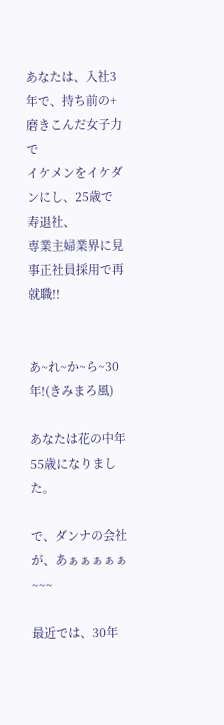あなたは、入社3年で、持ち前の+磨きこんだ女子力で
イケメンをイケダンにし、25歳で寿退社、
専業主婦業界に見事正社員採用で再就職!!


あ~れ~か~ら~30年!(きみまろ風)

あなたは花の中年55歳になりました。

で、ダンナの会社が、あぁぁぁぁぁ~~~

最近では、30年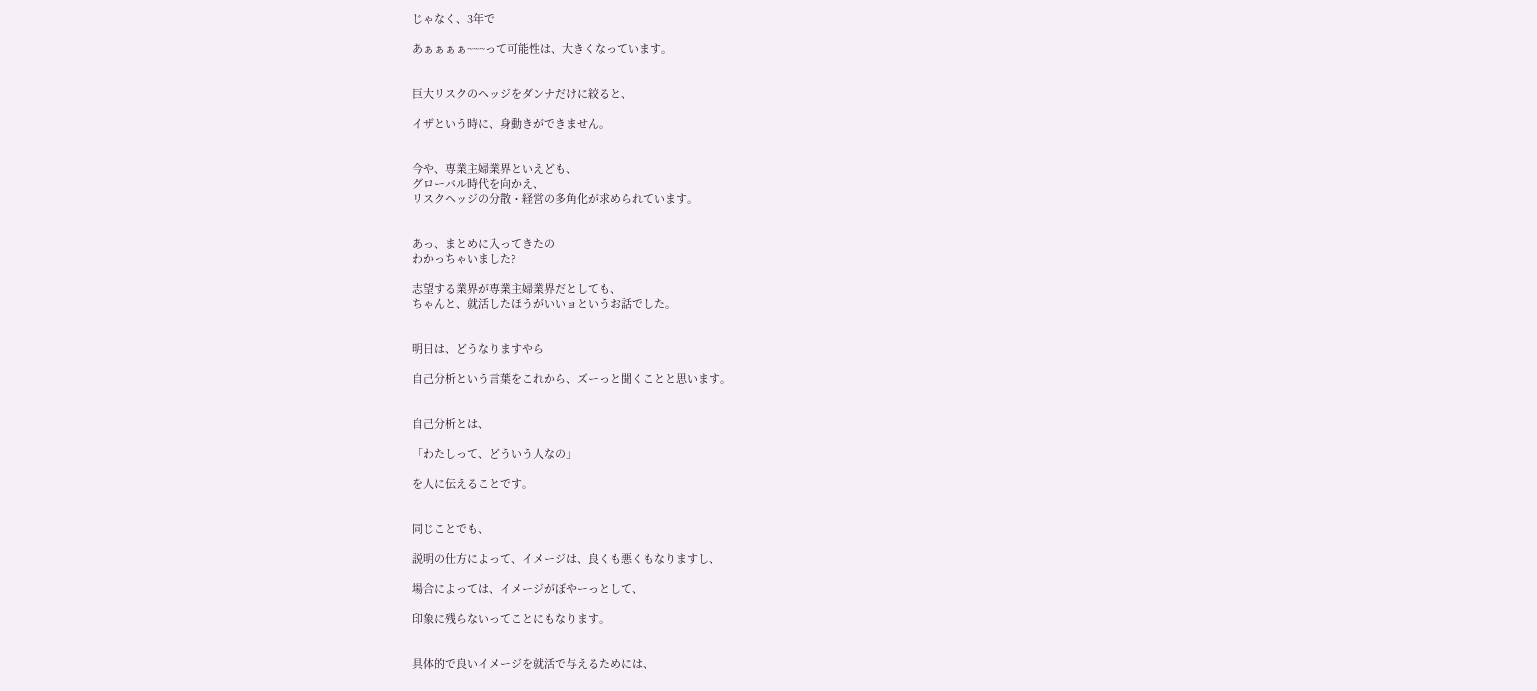じゃなく、3年で

あぁぁぁぁ~~~って可能性は、大きくなっています。


巨大リスクのヘッジをダンナだけに絞ると、

イザという時に、身動きができません。


今や、専業主婦業界といえども、
グローバル時代を向かえ、
リスクヘッジの分散・経営の多角化が求められています。


あっ、まとめに入ってきたの
わかっちゃいました?

志望する業界が専業主婦業界だとしても、
ちゃんと、就活したほうがいいョというお話でした。


明日は、どうなりますやら

自己分析という言葉をこれから、ズーっと聞くことと思います。


自己分析とは、

「わたしって、どういう人なの」

を人に伝えることです。


同じことでも、

説明の仕方によって、イメージは、良くも悪くもなりますし、

場合によっては、イメージがぼやーっとして、

印象に残らないってことにもなります。


具体的で良いイメージを就活で与えるためには、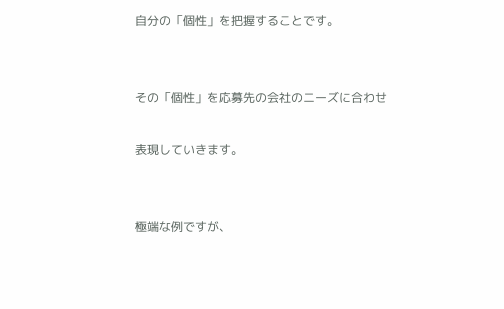自分の「個性」を把握することです。


その「個性」を応募先の会社のニーズに合わせ

表現していきます。


極端な例ですが、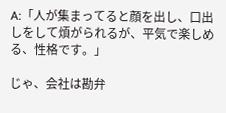A:「人が集まってると顔を出し、口出しをして煩がられるが、平気で楽しめる、性格です。」

じゃ、会社は勘弁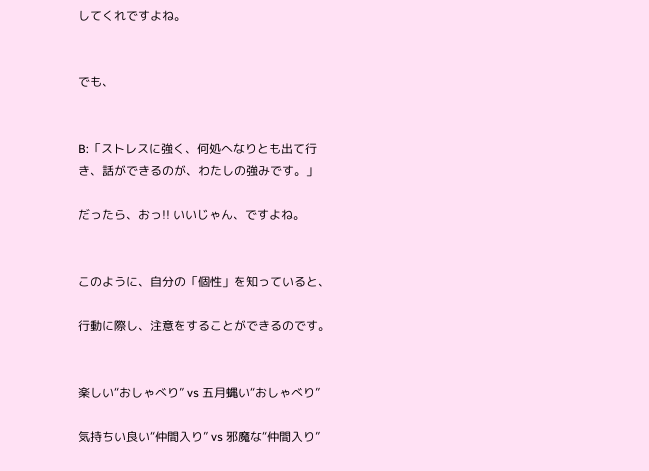してくれですよね。


でも、


B:「ストレスに強く、何処へなりとも出て行き、話ができるのが、わたしの強みです。」

だったら、おっ!! いいじゃん、ですよね。


このように、自分の「個性」を知っていると、

行動に際し、注意をすることができるのです。


楽しい“おしゃべり” vs 五月蝿い“おしゃべり”

気持ちい良い“仲間入り” vs 邪魔な“仲間入り”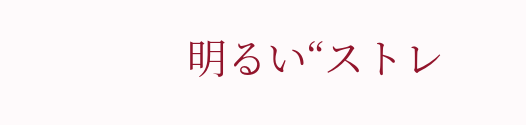明るい“ストレ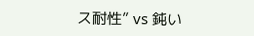ス耐性” vs 鈍い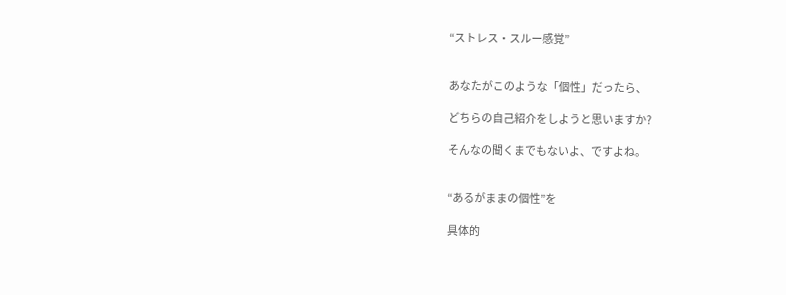“ストレス・スルー感覚”


あなたがこのような「個性」だったら、

どちらの自己紹介をしようと思いますか?

そんなの聞くまでもないよ、ですよね。


“あるがままの個性”を

具体的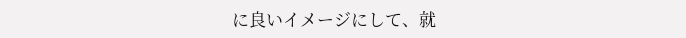に良いイメージにして、就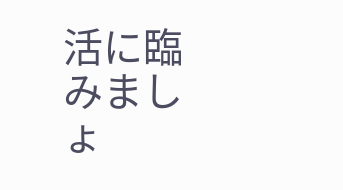活に臨みましょ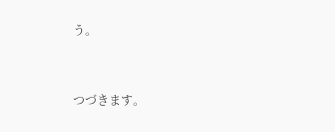う。


つづきます。